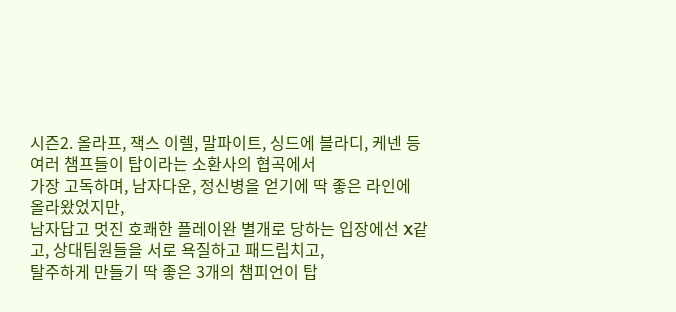시즌2. 올라프, 잭스 이렐, 말파이트, 싱드에 블라디, 케넨 등 여러 챔프들이 탑이라는 소환사의 협곡에서
가장 고독하며, 남자다운, 정신병을 얻기에 딱 좋은 라인에 올라왔었지만,
남자답고 멋진 호쾌한 플레이완 별개로 당하는 입장에선 X같고, 상대팀원들을 서로 욕질하고 패드립치고,
탈주하게 만들기 딱 좋은 3개의 챔피언이 탑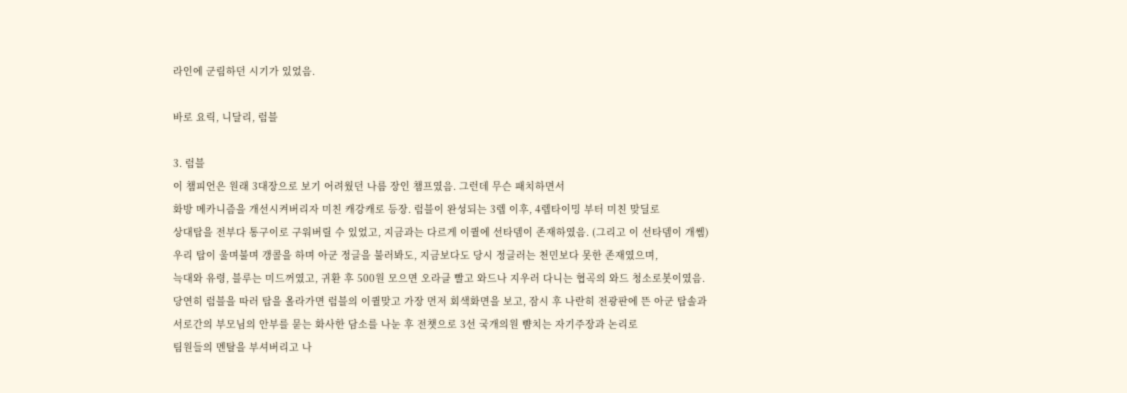라인에 군림하던 시기가 있었음.

바로 요릭, 니달리, 럼블

3. 럼블
이 챔피언은 원래 3대장으로 보기 어려웠던 나름 장인 챔프였음. 그런데 무슨 패치하면서
화방 메카니즘을 개선시켜버리자 미친 캐강캐로 등장. 럼블이 완성되는 3렙 이후, 4렙타이밍 부터 미친 맞딜로
상대탑을 전부다 통구이로 구워버릴 수 있었고, 지금과는 다르게 이퀼에 선타뎀이 존재하였음. (그리고 이 선타뎀이 개쎔)
우리 탑이 울며불며 갱콜을 하며 아군 정글을 불러봐도, 지금보다도 당시 정글러는 천민보다 못한 존재였으며,
늑대와 유령, 블루는 미드꺼였고, 귀환 후 500원 모으면 오라클 빨고 와드나 지우러 다니는 협곡의 와드 청소로봇이였음.
당연히 럼블을 따러 탑을 올라가면 럼블의 이퀼맞고 가장 먼저 회색화면을 보고, 잠시 후 나란히 전광판에 뜬 아군 탑솔과
서로간의 부모님의 안부를 묻는 화사한 담소를 나눈 후 전챗으로 3선 국개의원 뺨치는 자기주장과 논리로
팀원들의 멘탈을 부셔버리고 나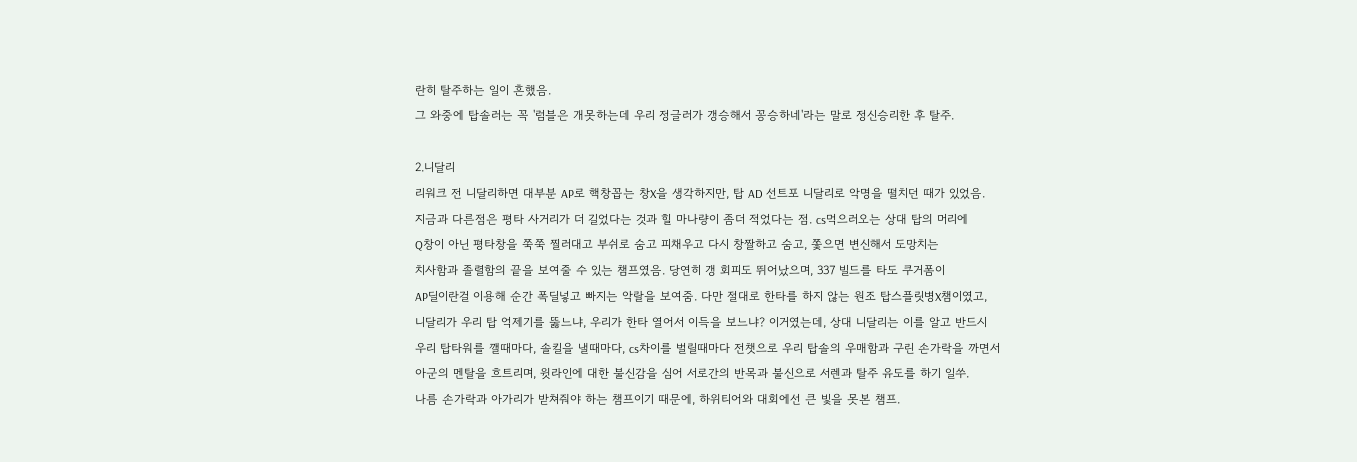란히 탈주하는 일이 흔했음.
그 와중에 탑솔러는 꼭 '럼블은 개못하는데 우리 정글러가 갱승해서 꽁승하네'라는 말로 정신승리한 후 탈주.

2.니달리
리워크 전 니달리하면 대부분 AP로 핵창꼽는 창X을 생각하지만, 탑 AD 선트포 니달리로 악명을 떨치던 때가 있었음.
지금과 다른점은 평타 사거리가 더 길었다는 것과 힐 마나량이 좀더 적었다는 점. cs먹으러오는 상대 탑의 머리에
Q창이 아닌 평타창을 쭉쭉 찔러대고 부쉬로 숨고 피채우고 다시 창짤하고 숨고, 쫓으면 변신해서 도망치는
치사함과 졸렬함의 끝을 보여줄 수 있는 챔프였음. 당연히 갱 회피도 뛰어났으며, 337 빌드를 타도 쿠거폼이
AP딜이란걸 이용해 순간 폭딜넣고 빠지는 악랄을 보여줌. 다만 절대로 한타를 하지 않는 원조 탑스플릿병X챔이였고,
니달리가 우리 탑 억제기를 뚫느냐, 우리가 한타 열어서 이득을 보느냐? 이거였는데, 상대 니달리는 이를 알고 반드시
우리 탑타워를 깰때마다, 솔킬을 낼때마다, cs차이를 벌릴때마다 전챗으로 우리 탑솔의 우매함과 구린 손가락을 까면서
아군의 멘탈을 흐트리며, 윗라인에 대한 불신감을 심어 서로간의 반목과 불신으로 서렌과 탈주 유도를 하기 일쑤.
나름 손가락과 아가리가 받쳐줘야 하는 챔프이기 때문에, 하위티어와 대회에선 큰 빛을 못본 챔프.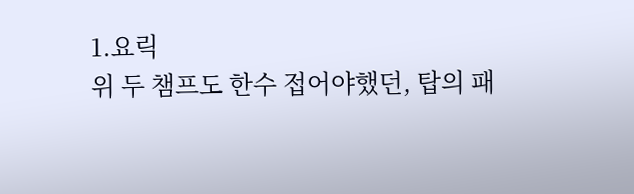1.요릭
위 두 챔프도 한수 접어야했던, 탑의 패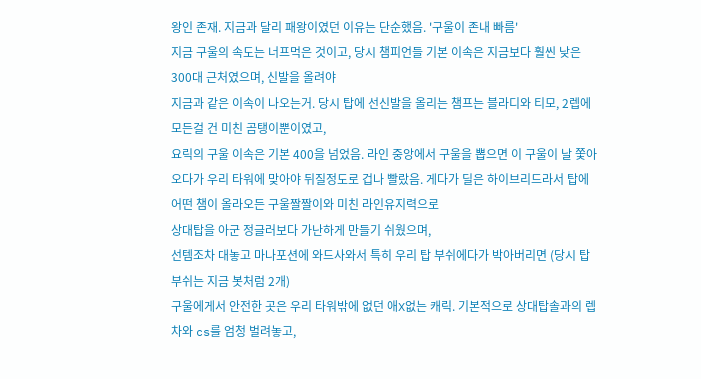왕인 존재. 지금과 달리 패왕이였던 이유는 단순했음. '구울이 존내 빠름'
지금 구울의 속도는 너프먹은 것이고, 당시 챔피언들 기본 이속은 지금보다 훨씬 낮은 300대 근처였으며, 신발을 올려야
지금과 같은 이속이 나오는거. 당시 탑에 선신발을 올리는 챔프는 블라디와 티모, 2렙에 모든걸 건 미친 곰탱이뿐이였고,
요릭의 구울 이속은 기본 400을 넘었음. 라인 중앙에서 구울을 뽑으면 이 구울이 날 쫓아오다가 우리 타워에 맞아야 뒤질정도로 겁나 빨랐음. 게다가 딜은 하이브리드라서 탑에 어떤 챔이 올라오든 구울짤짤이와 미친 라인유지력으로
상대탑을 아군 정글러보다 가난하게 만들기 쉬웠으며,
선템조차 대놓고 마나포션에 와드사와서 특히 우리 탑 부쉬에다가 박아버리면 (당시 탑 부쉬는 지금 봇처럼 2개)
구울에게서 안전한 곳은 우리 타워밖에 없던 애X없는 캐릭. 기본적으로 상대탑솔과의 렙차와 cs를 엄청 벌려놓고,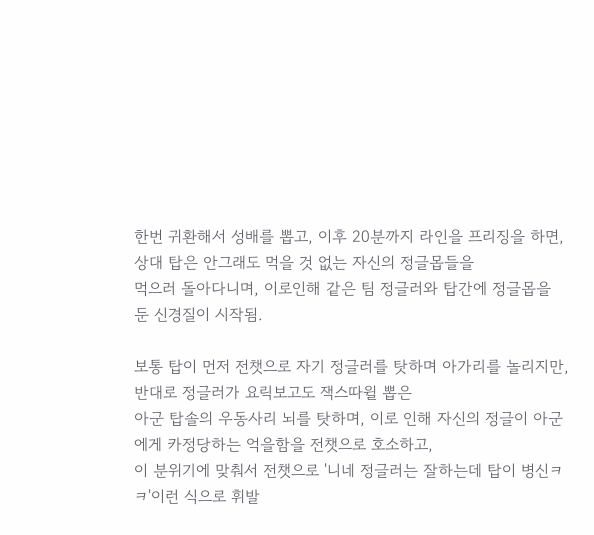한번 귀환해서 성배를 뽑고, 이후 20분까지 라인을 프리징을 하면, 상대 탑은 안그래도 먹을 것 없는 자신의 정글몹들을
먹으러 돌아다니며, 이로인해 같은 팀 정글러와 탑간에 정글몹을 둔 신경질이 시작됨.

보통 탑이 먼저 전챗으로 자기 정글러를 탓하며 아가리를 놀리지만, 반대로 정글러가 요릭보고도 잭스따윌 뽑은
아군 탑솔의 우동사리 뇌를 탓하며, 이로 인해 자신의 정글이 아군에게 카정당하는 억을함을 전챗으로 호소하고,
이 분위기에 맞춰서 전챗으로 '니네 정글러는 잘하는데 탑이 병신ㅋㅋ'이런 식으로 휘발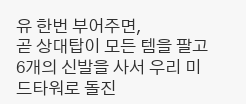유 한번 부어주면,
곧 상대탑이 모든 템을 팔고 6개의 신발을 사서 우리 미드타워로 돌진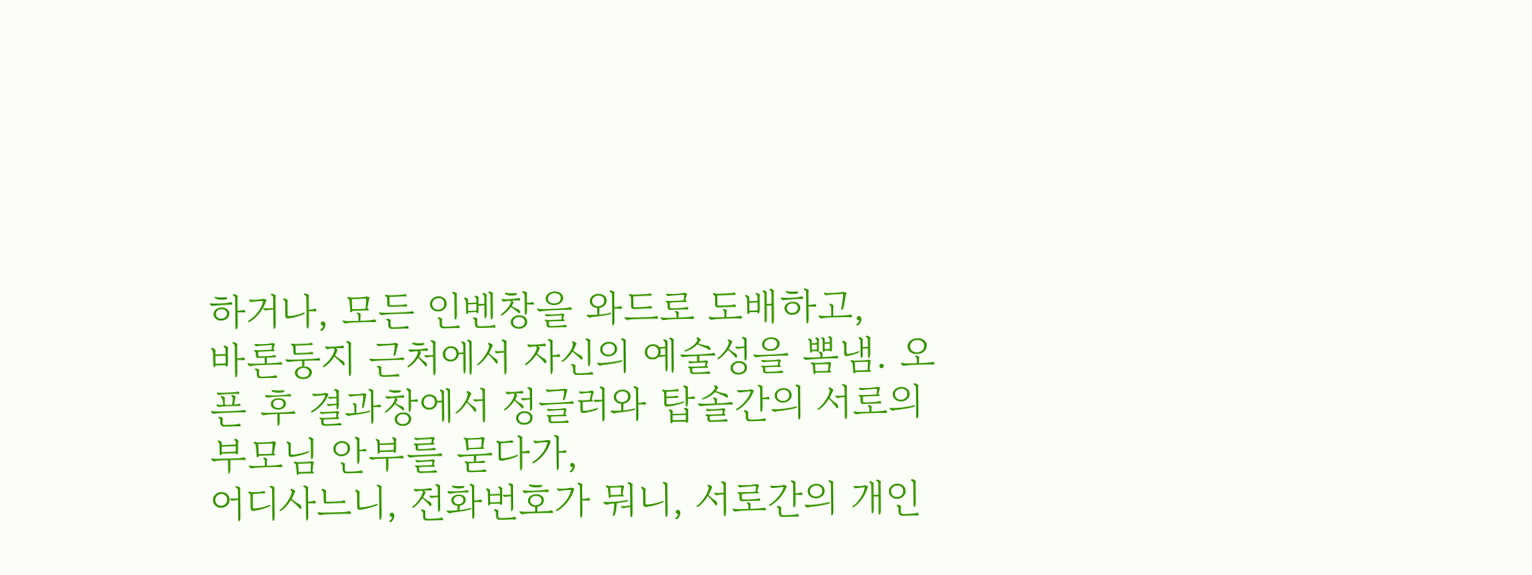하거나, 모든 인벤창을 와드로 도배하고,
바론둥지 근처에서 자신의 예술성을 뽐냄. 오픈 후 결과창에서 정글러와 탑솔간의 서로의 부모님 안부를 묻다가,
어디사느니, 전화번호가 뭐니, 서로간의 개인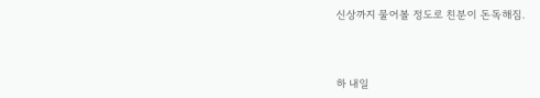신상까지 물어볼 정도로 친분이 돈독해짐.



하 내일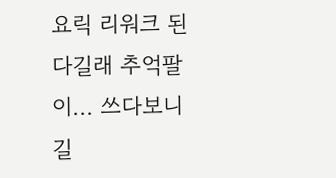요릭 리워크 된다길래 추억팔이... 쓰다보니 길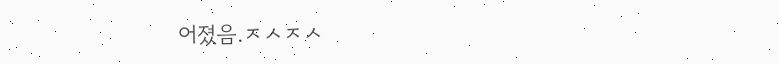어졌음.ㅈㅅㅈㅅ